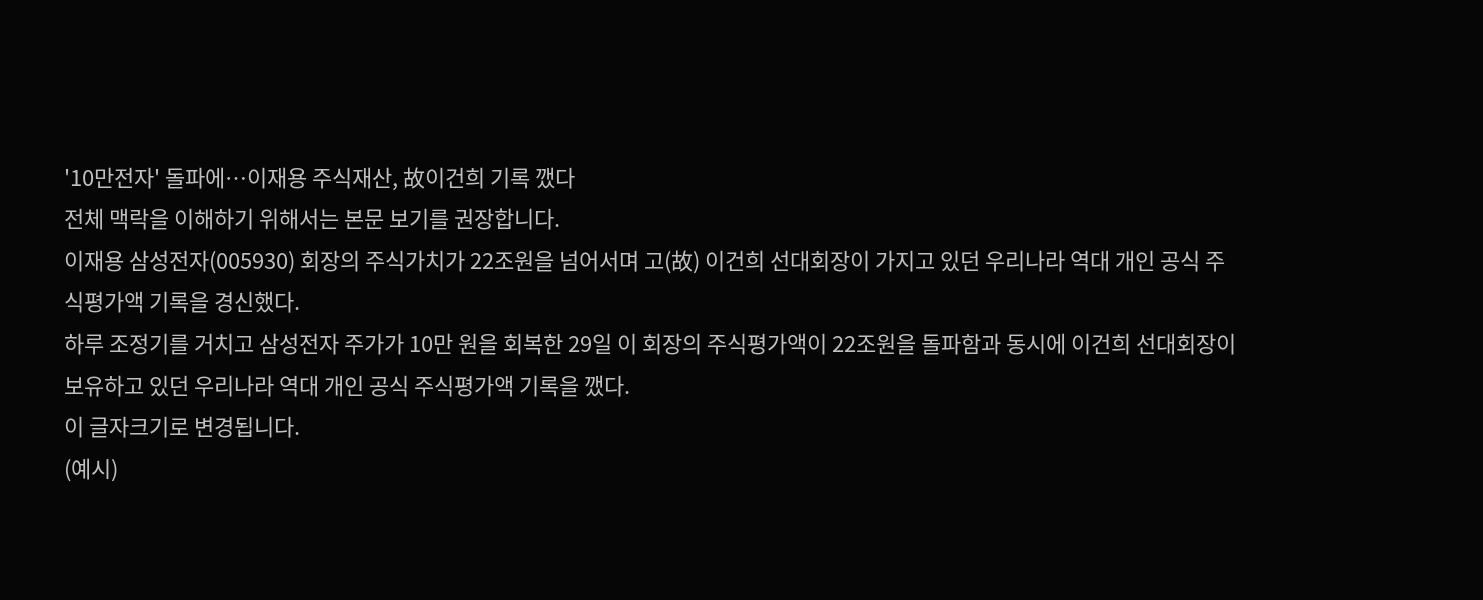'10만전자' 돌파에…이재용 주식재산, 故이건희 기록 깼다
전체 맥락을 이해하기 위해서는 본문 보기를 권장합니다.
이재용 삼성전자(005930) 회장의 주식가치가 22조원을 넘어서며 고(故) 이건희 선대회장이 가지고 있던 우리나라 역대 개인 공식 주식평가액 기록을 경신했다.
하루 조정기를 거치고 삼성전자 주가가 10만 원을 회복한 29일 이 회장의 주식평가액이 22조원을 돌파함과 동시에 이건희 선대회장이 보유하고 있던 우리나라 역대 개인 공식 주식평가액 기록을 깼다.
이 글자크기로 변경됩니다.
(예시)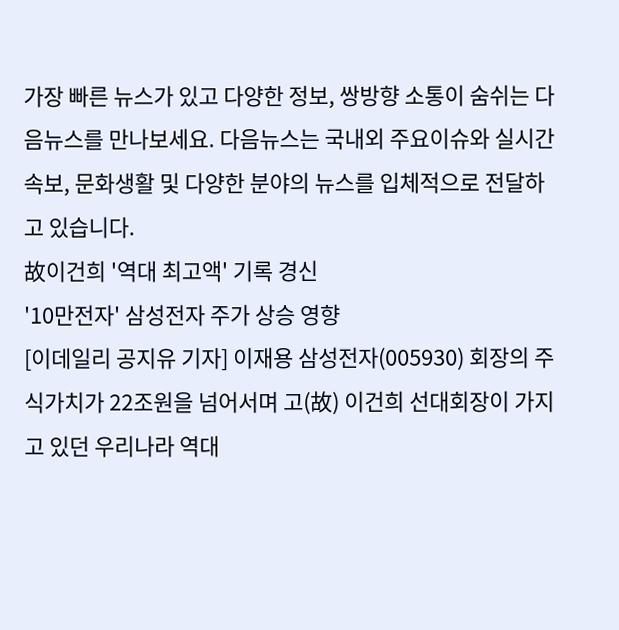가장 빠른 뉴스가 있고 다양한 정보, 쌍방향 소통이 숨쉬는 다음뉴스를 만나보세요. 다음뉴스는 국내외 주요이슈와 실시간 속보, 문화생활 및 다양한 분야의 뉴스를 입체적으로 전달하고 있습니다.
故이건희 '역대 최고액' 기록 경신
'10만전자' 삼성전자 주가 상승 영향
[이데일리 공지유 기자] 이재용 삼성전자(005930) 회장의 주식가치가 22조원을 넘어서며 고(故) 이건희 선대회장이 가지고 있던 우리나라 역대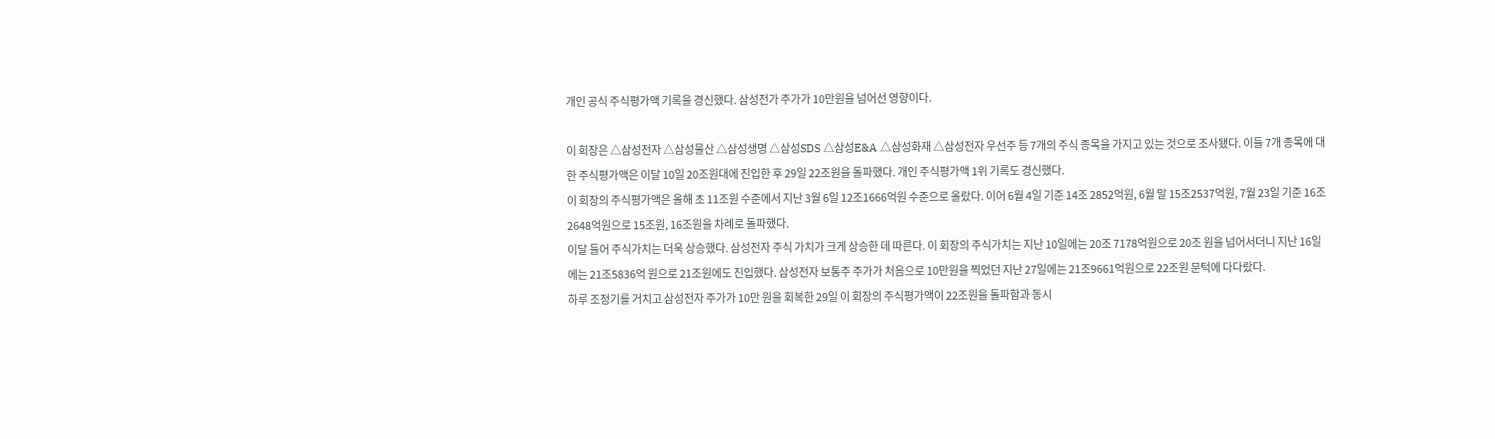개인 공식 주식평가액 기록을 경신했다. 삼성전가 주가가 10만원을 넘어선 영향이다.

이 회장은 △삼성전자 △삼성물산 △삼성생명 △삼성SDS △삼성E&A △삼성화재 △삼성전자 우선주 등 7개의 주식 종목을 가지고 있는 것으로 조사됐다. 이들 7개 종목에 대한 주식평가액은 이달 10일 20조원대에 진입한 후 29일 22조원을 돌파했다. 개인 주식평가액 1위 기록도 경신했다.
이 회장의 주식평가액은 올해 초 11조원 수준에서 지난 3월 6일 12조1666억원 수준으로 올랐다. 이어 6월 4일 기준 14조 2852억원, 6월 말 15조2537억원, 7월 23일 기준 16조2648억원으로 15조원, 16조원을 차례로 돌파했다.
이달 들어 주식가치는 더욱 상승했다. 삼성전자 주식 가치가 크게 상승한 데 따른다. 이 회장의 주식가치는 지난 10일에는 20조 7178억원으로 20조 원을 넘어서더니 지난 16일에는 21조5836억 원으로 21조원에도 진입했다. 삼성전자 보통주 주가가 처음으로 10만원을 찍었던 지난 27일에는 21조9661억원으로 22조원 문턱에 다다랐다.
하루 조정기를 거치고 삼성전자 주가가 10만 원을 회복한 29일 이 회장의 주식평가액이 22조원을 돌파함과 동시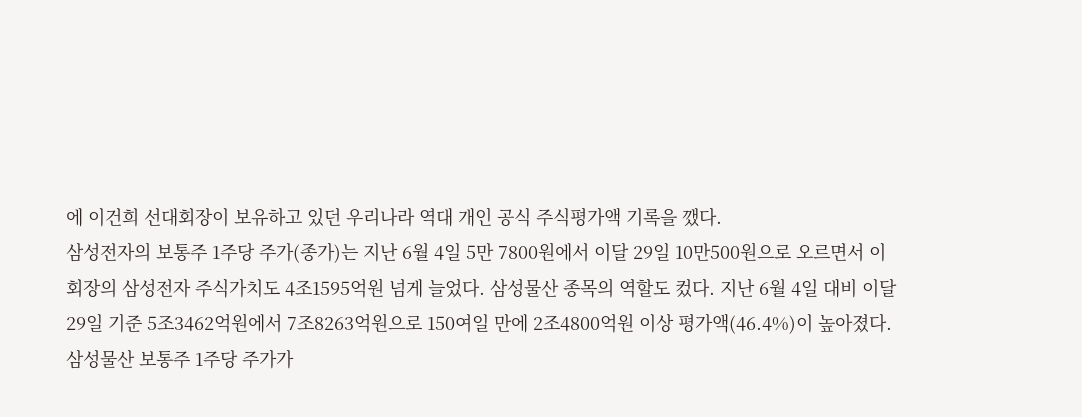에 이건희 선대회장이 보유하고 있던 우리나라 역대 개인 공식 주식평가액 기록을 깼다.
삼성전자의 보통주 1주당 주가(종가)는 지난 6월 4일 5만 7800원에서 이달 29일 10만500원으로 오르면서 이 회장의 삼성전자 주식가치도 4조1595억원 넘게 늘었다. 삼성물산 종목의 역할도 컸다. 지난 6월 4일 대비 이달 29일 기준 5조3462억원에서 7조8263억원으로 150여일 만에 2조4800억원 이상 평가액(46.4%)이 높아졌다. 삼성물산 보통주 1주당 주가가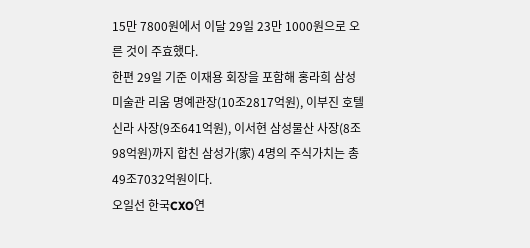15만 7800원에서 이달 29일 23만 1000원으로 오른 것이 주효했다.
한편 29일 기준 이재용 회장을 포함해 홍라희 삼성미술관 리움 명예관장(10조2817억원), 이부진 호텔신라 사장(9조641억원), 이서현 삼성물산 사장(8조98억원)까지 합친 삼성가(家) 4명의 주식가치는 총 49조7032억원이다.
오일선 한국CXO연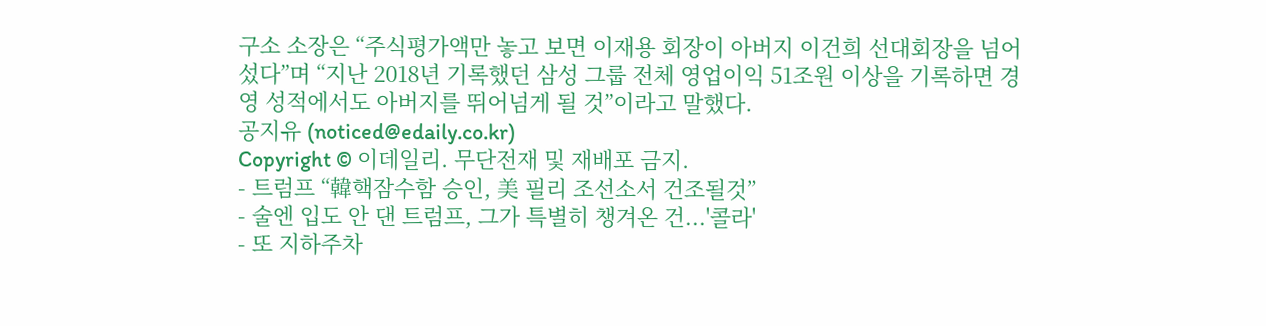구소 소장은 “주식평가액만 놓고 보면 이재용 회장이 아버지 이건희 선대회장을 넘어섰다”며 “지난 2018년 기록했던 삼성 그룹 전체 영업이익 51조원 이상을 기록하면 경영 성적에서도 아버지를 뛰어넘게 될 것”이라고 말했다.
공지유 (noticed@edaily.co.kr)
Copyright © 이데일리. 무단전재 및 재배포 금지.
- 트럼프 “韓핵잠수함 승인, 美 필리 조선소서 건조될것”
- 술엔 입도 안 댄 트럼프, 그가 특별히 챙겨온 건...'콜라'
- 또 지하주차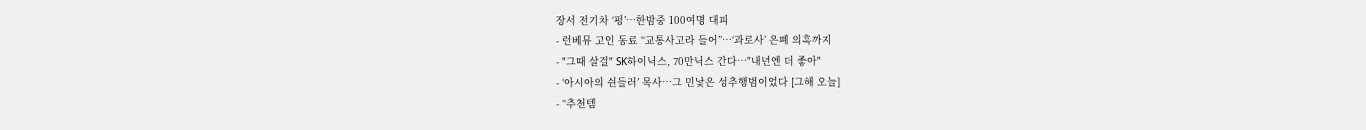장서 전기차 ‘펑’…한밤중 100여명 대피
- 런베뮤 고인 동료 “교통사고라 들어”…‘과로사’ 은폐 의혹까지
- "그때 살걸" SK하이닉스, 70만닉스 간다…"내년엔 더 좋아"
- ‘아시아의 쉰들러’ 목사…그 민낯은 성추행범이었다 [그해 오늘]
- “추천템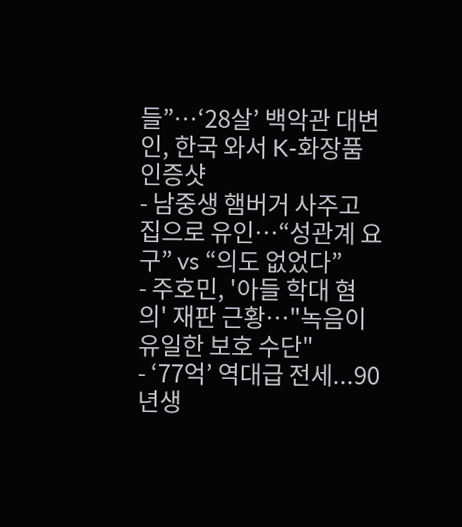들”…‘28살’ 백악관 대변인, 한국 와서 K-화장품 인증샷
- 남중생 햄버거 사주고 집으로 유인…“성관계 요구” vs “의도 없었다”
- 주호민, '아들 학대 혐의' 재판 근황…"녹음이 유일한 보호 수단"
- ‘77억’ 역대급 전세...90년생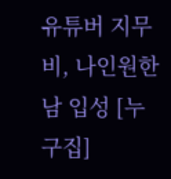유튜버 지무비, 나인원한남 입성 [누구집]